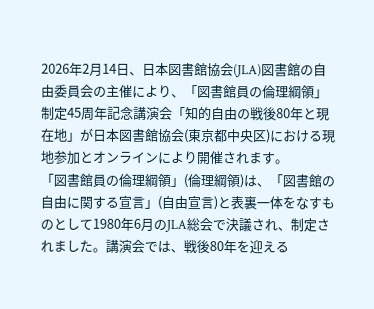2026年2月14日、日本図書館協会(JLA)図書館の自由委員会の主催により、「図書館員の倫理綱領」制定45周年記念講演会「知的自由の戦後80年と現在地」が日本図書館協会(東京都中央区)における現地参加とオンラインにより開催されます。
「図書館員の倫理綱領」(倫理綱領)は、「図書館の自由に関する宣言」(自由宣言)と表裏一体をなすものとして1980年6月のJLA総会で決議され、制定されました。講演会では、戦後80年を迎える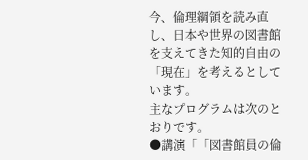今、倫理綱領を読み直し、日本や世界の図書館を支えてきた知的自由の「現在」を考えるとしています。
主なプログラムは次のとおりです。
●講演「「図書館員の倫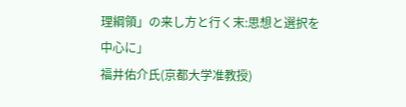理綱領」の来し方と行く末:思想と選択を中心に」
福井佑介氏(京都大学准教授)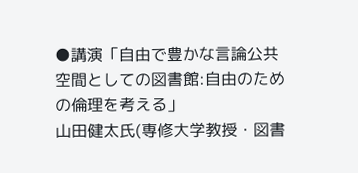●講演「自由で豊かな言論公共空間としての図書館:自由のための倫理を考える」
山田健太氏(専修大学教授・図書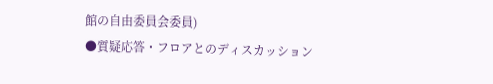館の自由委員会委員)
●質疑応答・フロアとのディスカッション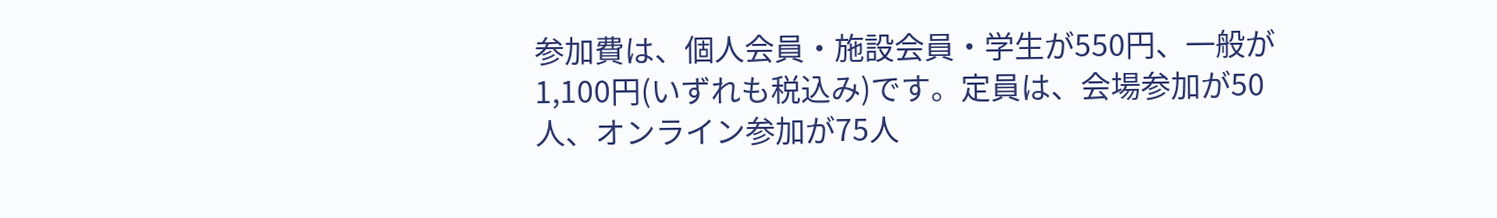参加費は、個人会員・施設会員・学生が550円、一般が1,100円(いずれも税込み)です。定員は、会場参加が50人、オンライン参加が75人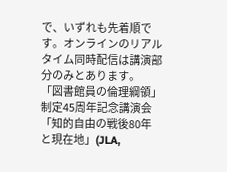で、いずれも先着順です。オンラインのリアルタイム同時配信は講演部分のみとあります。
「図書館員の倫理綱領」制定45周年記念講演会「知的自由の戦後80年と現在地」(JLA,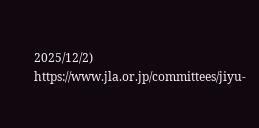2025/12/2)
https://www.jla.or.jp/committees/jiyu-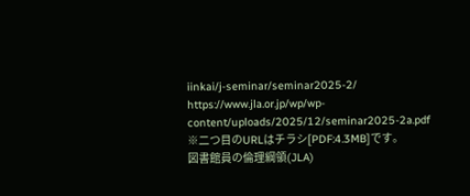iinkai/j-seminar/seminar2025-2/
https://www.jla.or.jp/wp/wp-content/uploads/2025/12/seminar2025-2a.pdf
※二つ目のURLはチラシ[PDF:4.3MB]です。
図書館員の倫理綱領(JLA)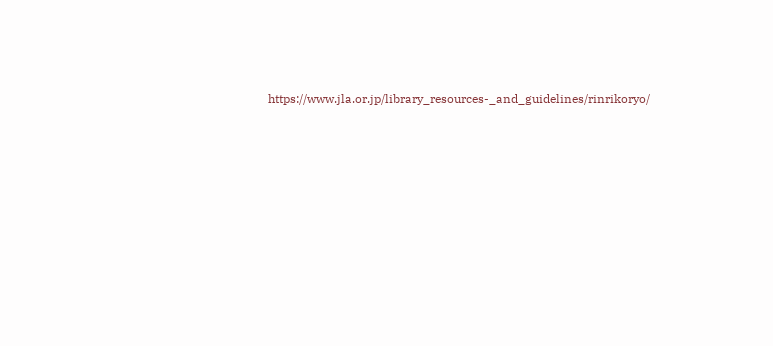https://www.jla.or.jp/library_resources-_and_guidelines/rinrikoryo/